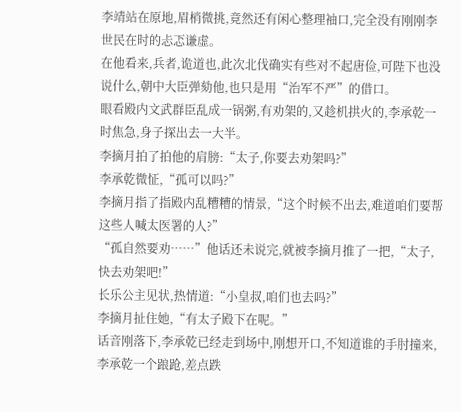李靖站在原地,眉梢微挑,竟然还有闲心整理袖口,完全没有刚刚李世民在时的忐忑谦虚。
在他看来,兵者,诡道也,此次北伐确实有些对不起唐俭,可陛下也没说什么,朝中大臣弹劾他,也只是用“治军不严”的借口。
眼看殿内文武群臣乱成一锅粥,有劝架的,又趁机拱火的,李承乾一时焦急,身子探出去一大半。
李摘月拍了拍他的肩膀:“太子,你要去劝架吗?”
李承乾微怔,“孤可以吗?”
李摘月指了指殿内乱糟糟的情景,“这个时候不出去,难道咱们要帮这些人喊太医署的人?”
“孤自然要劝……”他话还未说完,就被李摘月推了一把,“太子,快去劝架吧!”
长乐公主见状,热情道:“小皇叔,咱们也去吗?”
李摘月扯住她,“有太子殿下在呢。”
话音刚落下,李承乾已经走到场中,刚想开口,不知道谁的手肘撞来,李承乾一个踉跄,差点跌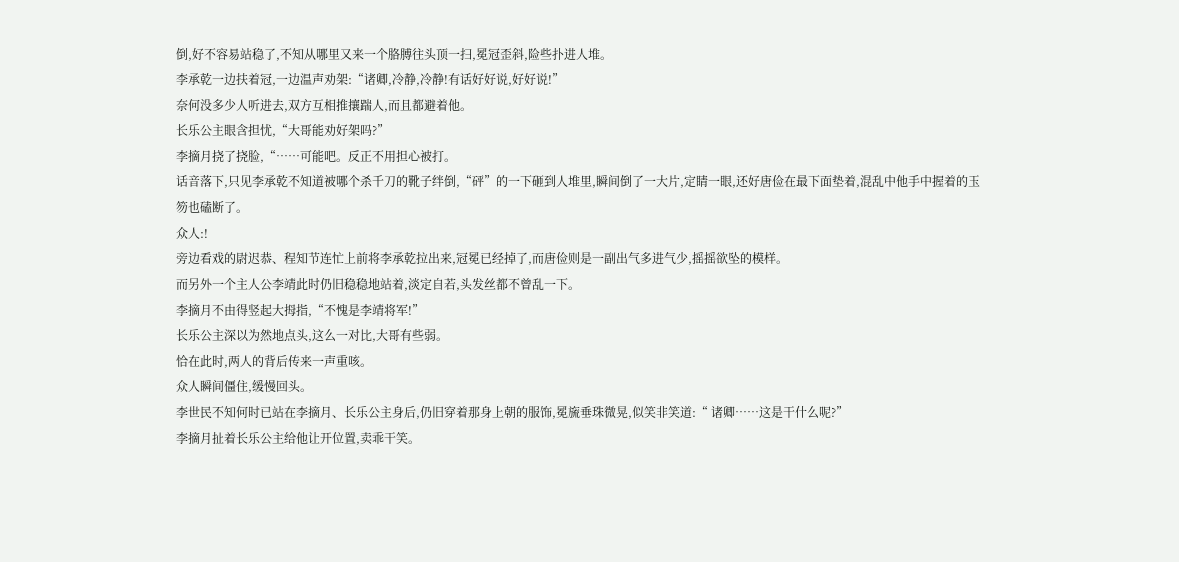倒,好不容易站稳了,不知从哪里又来一个胳膊往头顶一扫,冕冠歪斜,险些扑进人堆。
李承乾一边扶着冠,一边温声劝架:“诸卿,冷静,冷静!有话好好说,好好说!”
奈何没多少人听进去,双方互相推攘踹人,而且都避着他。
长乐公主眼含担忧,“大哥能劝好架吗?”
李摘月挠了挠脸,“……可能吧。反正不用担心被打。
话音落下,只见李承乾不知道被哪个杀千刀的靴子绊倒,“砰”的一下砸到人堆里,瞬间倒了一大片,定睛一眼,还好唐俭在最下面垫着,混乱中他手中握着的玉笏也磕断了。
众人:!
旁边看戏的尉迟恭、程知节连忙上前将李承乾拉出来,冠冕已经掉了,而唐俭则是一副出气多进气少,摇摇欲坠的模样。
而另外一个主人公李靖此时仍旧稳稳地站着,淡定自若,头发丝都不曾乱一下。
李摘月不由得竖起大拇指,“不愧是李靖将军!”
长乐公主深以为然地点头,这么一对比,大哥有些弱。
恰在此时,两人的背后传来一声重咳。
众人瞬间僵住,缓慢回头。
李世民不知何时已站在李摘月、长乐公主身后,仍旧穿着那身上朝的服饰,冕旒垂珠微晃,似笑非笑道:“ 诸卿……这是干什么呢?”
李摘月扯着长乐公主给他让开位置,卖乖干笑。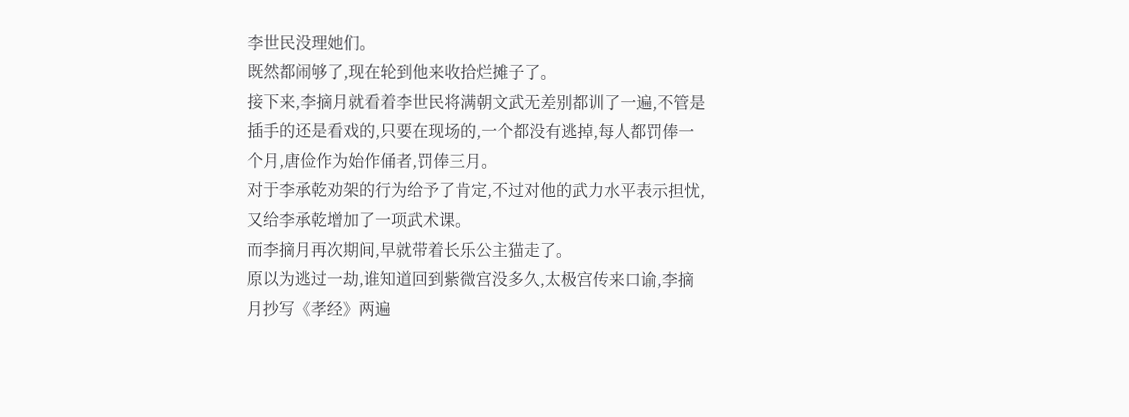李世民没理她们。
既然都闹够了,现在轮到他来收拾烂摊子了。
接下来,李摘月就看着李世民将满朝文武无差别都训了一遍,不管是插手的还是看戏的,只要在现场的,一个都没有逃掉,每人都罚俸一个月,唐俭作为始作俑者,罚俸三月。
对于李承乾劝架的行为给予了肯定,不过对他的武力水平表示担忧,又给李承乾增加了一项武术课。
而李摘月再次期间,早就带着长乐公主猫走了。
原以为逃过一劫,谁知道回到紫微宫没多久,太极宫传来口谕,李摘月抄写《孝经》两遍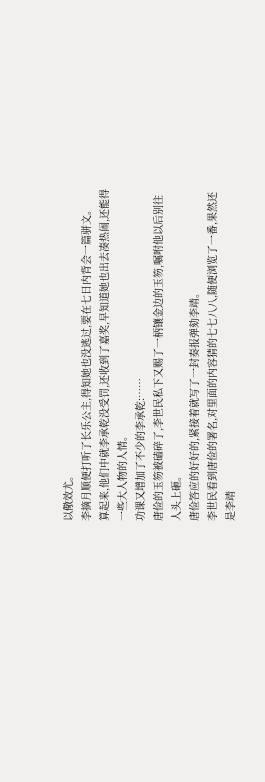以儆效尤。
李摘月顺便打听了长乐公主,得知她也没逃过,要在七日内背会一篇骈文。
算起来,他们中就李承乾没受罚,还收到了嘉奖,早知道她也出去凑热闹,还能得一些大人物的人情。
功课又增加了不少的李承乾:……
唐俭的玉笏被磕碎了,李世民私下又赐了一柄镶金边的玉笏,嘱咐他以后别往人头上砸。
唐俭答应的好好的,紧接着就写了一封奏报弹劾李靖。
李世民看到唐俭的署名,对里面的内容猜的七七八八,随便浏览了一番,果然还是李靖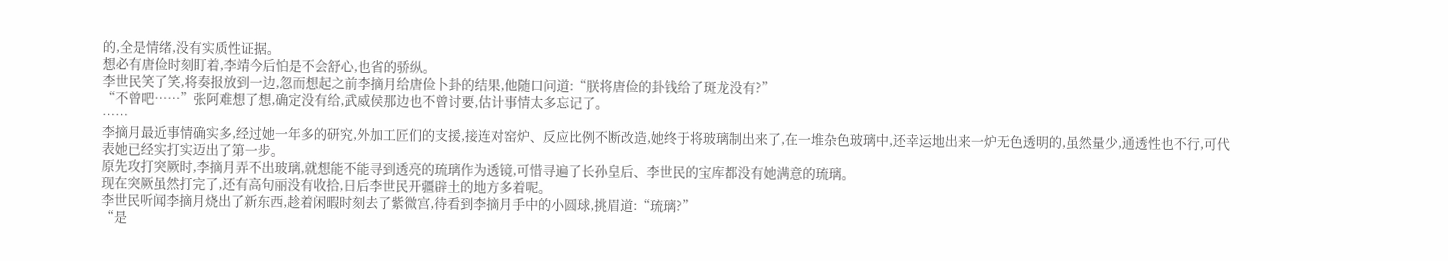的,全是情绪,没有实质性证据。
想必有唐俭时刻盯着,李靖今后怕是不会舒心,也省的骄纵。
李世民笑了笑,将奏报放到一边,忽而想起之前李摘月给唐俭卜卦的结果,他随口问道:“朕将唐俭的卦钱给了斑龙没有?”
“不曾吧……”张阿难想了想,确定没有给,武威侯那边也不曾讨要,估计事情太多忘记了。
……
李摘月最近事情确实多,经过她一年多的研究,外加工匠们的支援,接连对窑炉、反应比例不断改造,她终于将玻璃制出来了,在一堆杂色玻璃中,还幸运地出来一炉无色透明的,虽然量少,通透性也不行,可代表她已经实打实迈出了第一步。
原先攻打突厥时,李摘月弄不出玻璃,就想能不能寻到透亮的琉璃作为透镜,可惜寻遍了长孙皇后、李世民的宝库都没有她满意的琉璃。
现在突厥虽然打完了,还有高句丽没有收拾,日后李世民开疆辟土的地方多着呢。
李世民听闻李摘月烧出了新东西,趁着闲暇时刻去了紫微宫,待看到李摘月手中的小圆球,挑眉道:“琉璃?”
“是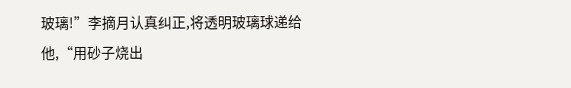玻璃!”李摘月认真纠正,将透明玻璃球递给他,“用砂子烧出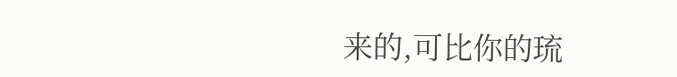来的,可比你的琉